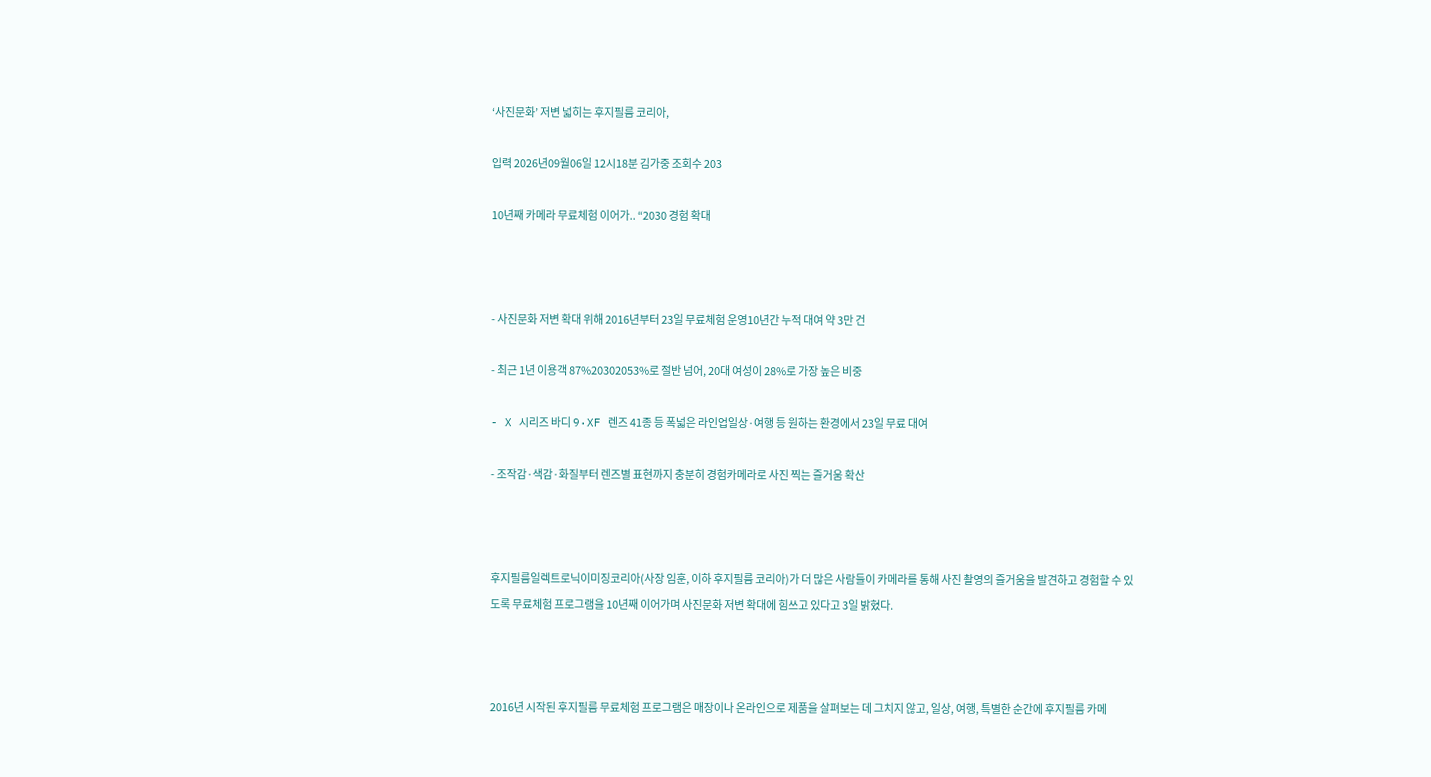‘사진문화’ 저변 넓히는 후지필름 코리아,

입력 2026년09월06일 12시18분 김가중 조회수 203

10년째 카메라 무료체험 이어가.. “2030 경험 확대



- 사진문화 저변 확대 위해 2016년부터 23일 무료체험 운영10년간 누적 대여 약 3만 건

- 최근 1년 이용객 87%20302053%로 절반 넘어, 20대 여성이 28%로 가장 높은 비중

- X 시리즈 바디 9·XF 렌즈 41종 등 폭넓은 라인업일상·여행 등 원하는 환경에서 23일 무료 대여

- 조작감·색감·화질부터 렌즈별 표현까지 충분히 경험카메라로 사진 찍는 즐거움 확산



후지필름일렉트로닉이미징코리아(사장 임훈, 이하 후지필름 코리아)가 더 많은 사람들이 카메라를 통해 사진 촬영의 즐거움을 발견하고 경험할 수 있도록 무료체험 프로그램을 10년째 이어가며 사진문화 저변 확대에 힘쓰고 있다고 3일 밝혔다.



2016년 시작된 후지필름 무료체험 프로그램은 매장이나 온라인으로 제품을 살펴보는 데 그치지 않고, 일상, 여행, 특별한 순간에 후지필름 카메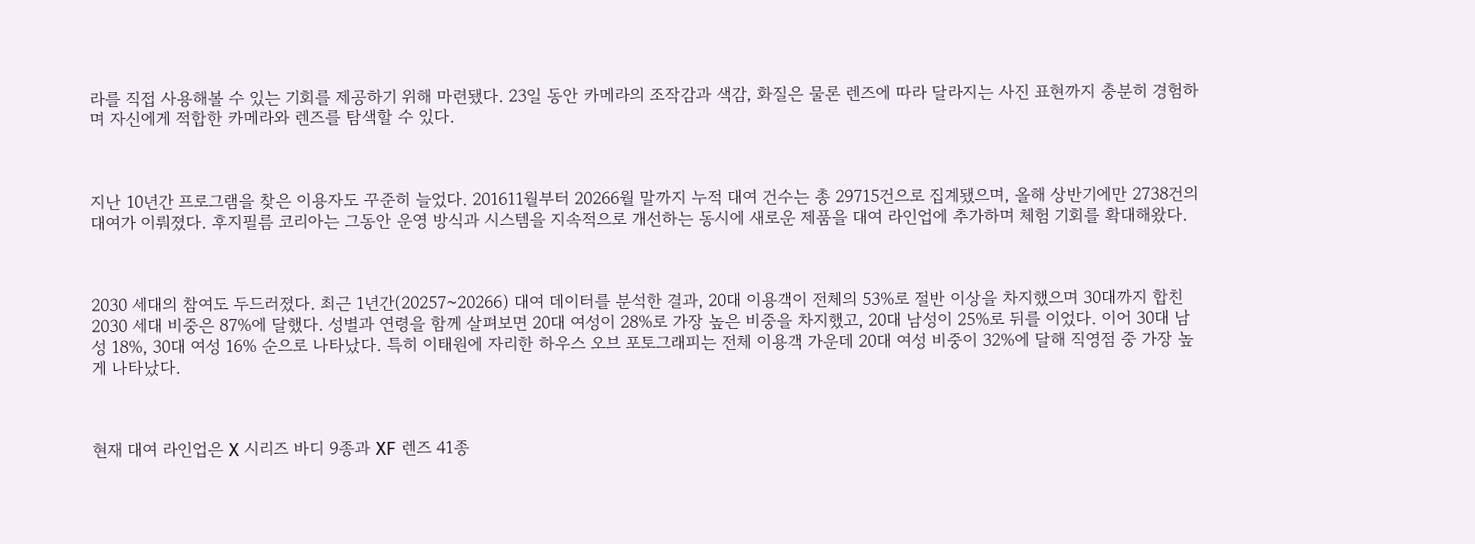라를 직접 사용해볼 수 있는 기회를 제공하기 위해 마련됐다. 23일 동안 카메라의 조작감과 색감, 화질은 물론 렌즈에 따라 달라지는 사진 표현까지 충분히 경험하며 자신에게 적합한 카메라와 렌즈를 탐색할 수 있다.



지난 10년간 프로그램을 찾은 이용자도 꾸준히 늘었다. 201611월부터 20266월 말까지 누적 대여 건수는 총 29715건으로 집계됐으며, 올해 상반기에만 2738건의 대여가 이뤄졌다. 후지필름 코리아는 그동안 운영 방식과 시스템을 지속적으로 개선하는 동시에 새로운 제품을 대여 라인업에 추가하며 체험 기회를 확대해왔다.



2030 세대의 참여도 두드러졌다. 최근 1년간(20257~20266) 대여 데이터를 분석한 결과, 20대 이용객이 전체의 53%로 절반 이상을 차지했으며 30대까지 합친 2030 세대 비중은 87%에 달했다. 성별과 연령을 함께 살펴보면 20대 여성이 28%로 가장 높은 비중을 차지했고, 20대 남성이 25%로 뒤를 이었다. 이어 30대 남성 18%, 30대 여성 16% 순으로 나타났다. 특히 이태원에 자리한 하우스 오브 포토그래피는 전체 이용객 가운데 20대 여성 비중이 32%에 달해 직영점 중 가장 높게 나타났다.



현재 대여 라인업은 X 시리즈 바디 9종과 XF 렌즈 41종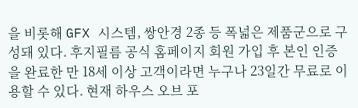을 비롯해 GFX 시스템, 쌍안경 2종 등 폭넓은 제품군으로 구성돼 있다. 후지필름 공식 홈페이지 회원 가입 후 본인 인증을 완료한 만 18세 이상 고객이라면 누구나 23일간 무료로 이용할 수 있다. 현재 하우스 오브 포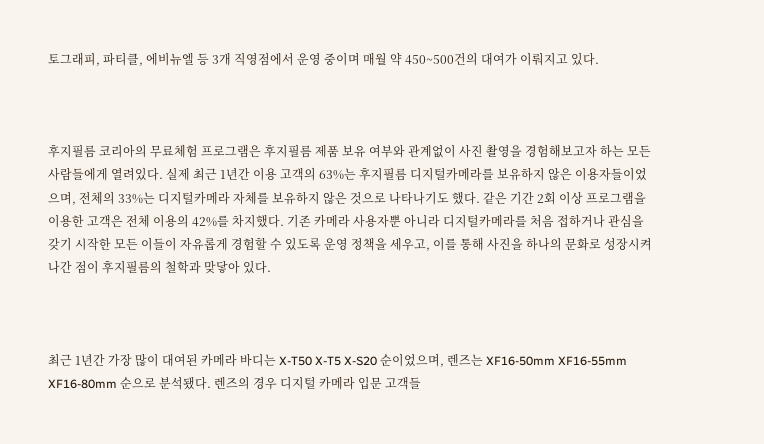토그래피, 파티클, 에비뉴엘 등 3개 직영점에서 운영 중이며 매월 약 450~500건의 대여가 이뤄지고 있다.



후지필름 코리아의 무료체험 프로그램은 후지필름 제품 보유 여부와 관계없이 사진 촬영을 경험해보고자 하는 모든 사람들에게 열려있다. 실제 최근 1년간 이용 고객의 63%는 후지필름 디지털카메라를 보유하지 않은 이용자들이었으며, 전체의 33%는 디지털카메라 자체를 보유하지 않은 것으로 나타나기도 했다. 같은 기간 2회 이상 프로그램을 이용한 고객은 전체 이용의 42%를 차지했다. 기존 카메라 사용자뿐 아니라 디지털카메라를 처음 접하거나 관심을 갖기 시작한 모든 이들이 자유롭게 경험할 수 있도록 운영 정책을 세우고, 이를 통해 사진을 하나의 문화로 성장시켜 나간 점이 후지필름의 철학과 맞닿아 있다.



최근 1년간 가장 많이 대여된 카메라 바디는 X-T50 X-T5 X-S20 순이었으며, 렌즈는 XF16-50mm XF16-55mm XF16-80mm 순으로 분석됐다. 렌즈의 경우 디지털 카메라 입문 고객들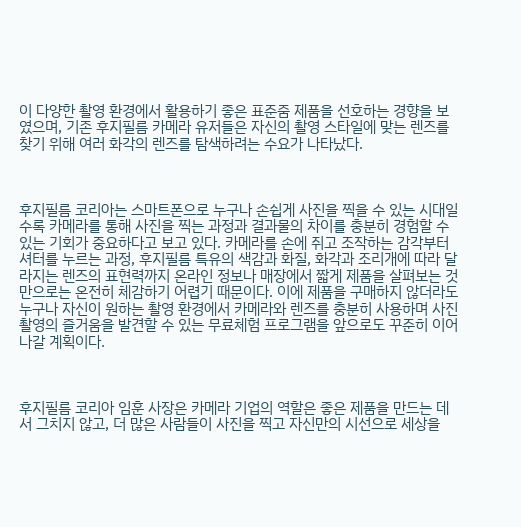이 다양한 촬영 환경에서 활용하기 좋은 표준줌 제품을 선호하는 경향을 보였으며, 기존 후지필름 카메라 유저들은 자신의 촬영 스타일에 맞는 렌즈를 찾기 위해 여러 화각의 렌즈를 탐색하려는 수요가 나타났다.



후지필름 코리아는 스마트폰으로 누구나 손쉽게 사진을 찍을 수 있는 시대일수록 카메라를 통해 사진을 찍는 과정과 결과물의 차이를 충분히 경험할 수 있는 기회가 중요하다고 보고 있다. 카메라를 손에 쥐고 조작하는 감각부터 셔터를 누르는 과정, 후지필름 특유의 색감과 화질, 화각과 조리개에 따라 달라지는 렌즈의 표현력까지 온라인 정보나 매장에서 짧게 제품을 살펴보는 것만으로는 온전히 체감하기 어렵기 때문이다. 이에 제품을 구매하지 않더라도 누구나 자신이 원하는 촬영 환경에서 카메라와 렌즈를 충분히 사용하며 사진 촬영의 즐거움을 발견할 수 있는 무료체험 프로그램을 앞으로도 꾸준히 이어나갈 계획이다.



후지필름 코리아 임훈 사장은 카메라 기업의 역할은 좋은 제품을 만드는 데서 그치지 않고, 더 많은 사람들이 사진을 찍고 자신만의 시선으로 세상을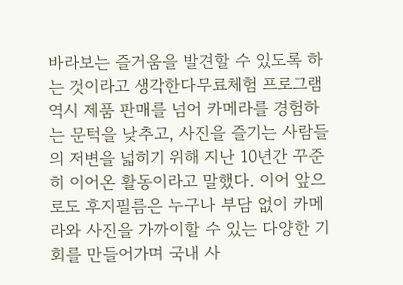바라보는 즐거움을 발견할 수 있도록 하는 것이라고 생각한다무료체험 프로그램 역시 제품 판매를 넘어 카메라를 경험하는 문턱을 낮추고, 사진을 즐기는 사람들의 저변을 넓히기 위해 지난 10년간 꾸준히 이어온 활동이라고 말했다. 이어 앞으로도 후지필름은 누구나 부담 없이 카메라와 사진을 가까이할 수 있는 다양한 기회를 만들어가며 국내 사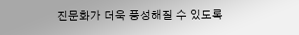진문화가 더욱 풍성해질 수 있도록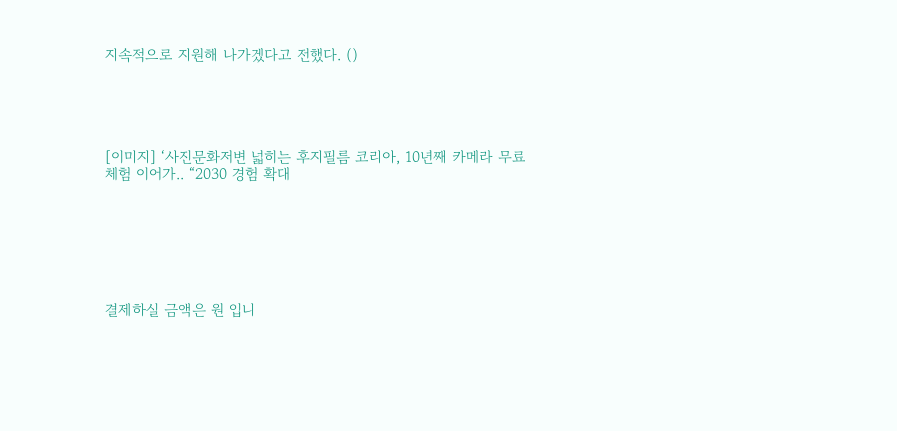지속적으로 지원해 나가겠다고 전했다. ()





[이미지] ‘사진문화저변 넓히는 후지필름 코리아, 10년째 카메라 무료체험 이어가.. “2030 경험 확대







결제하실 금액은 원 입니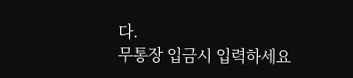다.
무통장 입금시 입력하세요